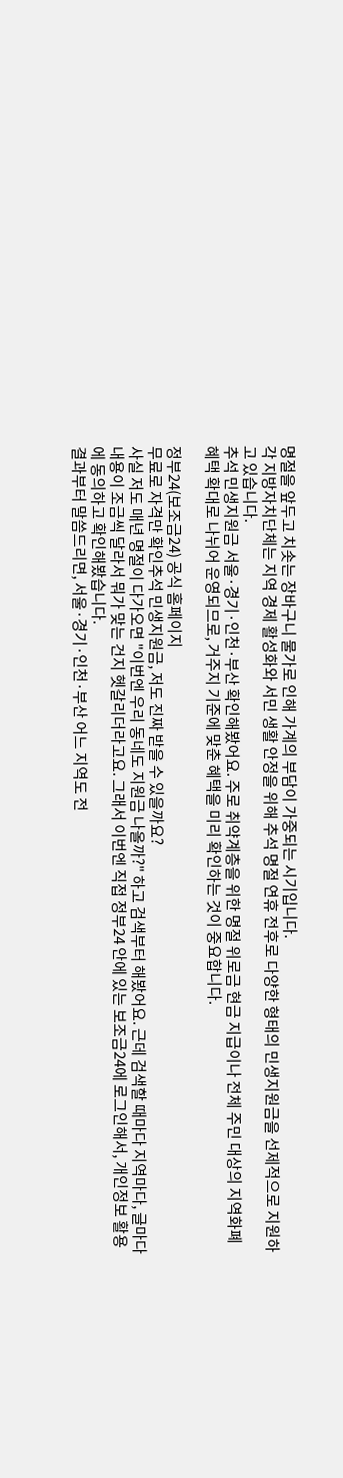명절을 앞두고 치솟는 장바구니 물가로 인해 가계의 부담이 가중되는 시기입니다.
각 지방자치단체는 지역 경제 활성화와 서민 생활 안정을 위해 추석 명절 연휴 전후로 다양한 형태의 민생지원금을 선제적으로 지원하고 있습니다.
추석 민생지원금 서울·경기·인천·부산 확인해봤어요. 주로 취약계층을 위한 명절 위로금 현금 지급이나 전체 주민 대상의 지역화폐 혜택 확대로 나뉘어 운영되므로, 거주지 기준에 맞춘 혜택을 미리 확인하는 것이 중요합니다.

정부24(보조금24) 공식 홈페이지
무료로 자격만 확인추석 민생지원금, 저도 진짜 받을 수 있을까요?
사실 저도 매년 명절이 다가오면 "이번엔 우리 동네도 지원금 나올까?" 하고 검색부터 해봤어요. 근데 검색할 때마다 지역마다, 글마다 내용이 조금씩 달라서 뭐가 맞는 건지 헷갈리더라고요. 그래서 이번엔 직접 정부24 안에 있는 보조금24에 로그인해서, 개인정보 활용에 동의하고 확인해봤습니다.
결과부터 말씀드리면, 서울·경기·인천·부산 어느 지역도 전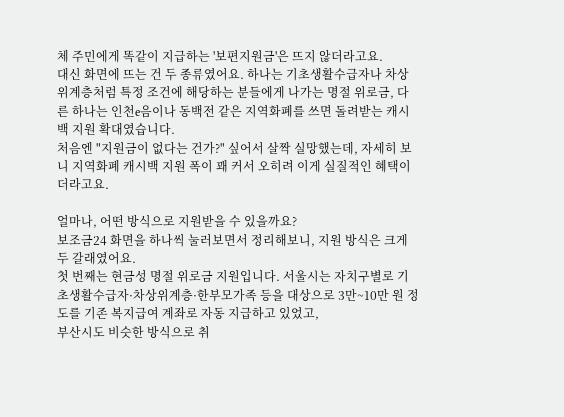체 주민에게 똑같이 지급하는 '보편지원금'은 뜨지 않더라고요.
대신 화면에 뜨는 건 두 종류였어요. 하나는 기초생활수급자나 차상위계층처럼 특정 조건에 해당하는 분들에게 나가는 명절 위로금, 다른 하나는 인천e음이나 동백전 같은 지역화폐를 쓰면 돌려받는 캐시백 지원 확대였습니다.
처음엔 "지원금이 없다는 건가?" 싶어서 살짝 실망했는데, 자세히 보니 지역화폐 캐시백 지원 폭이 꽤 커서 오히려 이게 실질적인 혜택이더라고요.

얼마나, 어떤 방식으로 지원받을 수 있을까요?
보조금24 화면을 하나씩 눌러보면서 정리해보니, 지원 방식은 크게 두 갈래였어요.
첫 번째는 현금성 명절 위로금 지원입니다. 서울시는 자치구별로 기초생활수급자·차상위계층·한부모가족 등을 대상으로 3만~10만 원 정도를 기존 복지급여 계좌로 자동 지급하고 있었고,
부산시도 비슷한 방식으로 취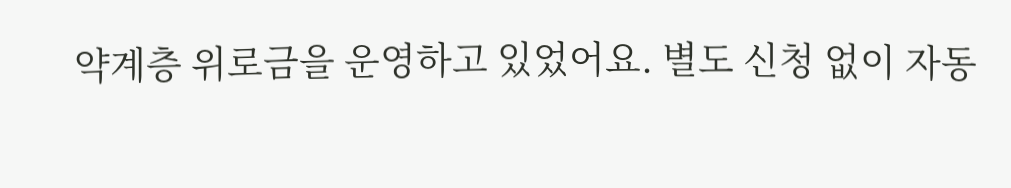약계층 위로금을 운영하고 있었어요. 별도 신청 없이 자동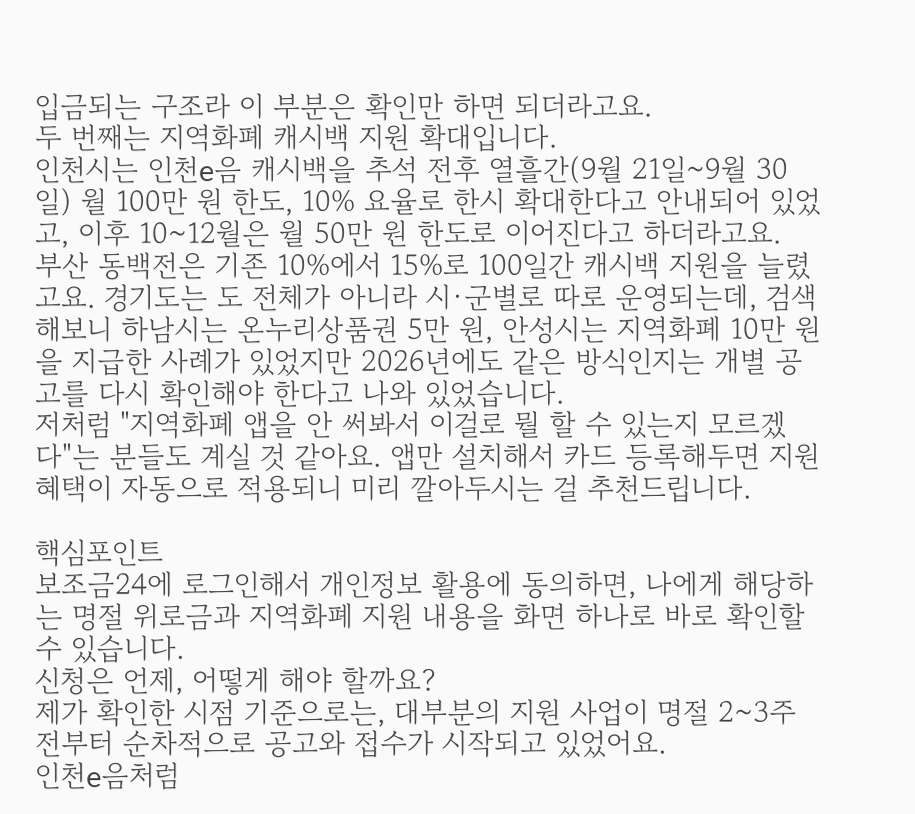입금되는 구조라 이 부분은 확인만 하면 되더라고요.
두 번째는 지역화폐 캐시백 지원 확대입니다.
인천시는 인천e음 캐시백을 추석 전후 열흘간(9월 21일~9월 30일) 월 100만 원 한도, 10% 요율로 한시 확대한다고 안내되어 있었고, 이후 10~12월은 월 50만 원 한도로 이어진다고 하더라고요.
부산 동백전은 기존 10%에서 15%로 100일간 캐시백 지원을 늘렸고요. 경기도는 도 전체가 아니라 시·군별로 따로 운영되는데, 검색해보니 하남시는 온누리상품권 5만 원, 안성시는 지역화폐 10만 원을 지급한 사례가 있었지만 2026년에도 같은 방식인지는 개별 공고를 다시 확인해야 한다고 나와 있었습니다.
저처럼 "지역화폐 앱을 안 써봐서 이걸로 뭘 할 수 있는지 모르겠다"는 분들도 계실 것 같아요. 앱만 설치해서 카드 등록해두면 지원 혜택이 자동으로 적용되니 미리 깔아두시는 걸 추천드립니다.

핵심포인트
보조금24에 로그인해서 개인정보 활용에 동의하면, 나에게 해당하는 명절 위로금과 지역화폐 지원 내용을 화면 하나로 바로 확인할 수 있습니다.
신청은 언제, 어떻게 해야 할까요?
제가 확인한 시점 기준으로는, 대부분의 지원 사업이 명절 2~3주 전부터 순차적으로 공고와 접수가 시작되고 있었어요.
인천e음처럼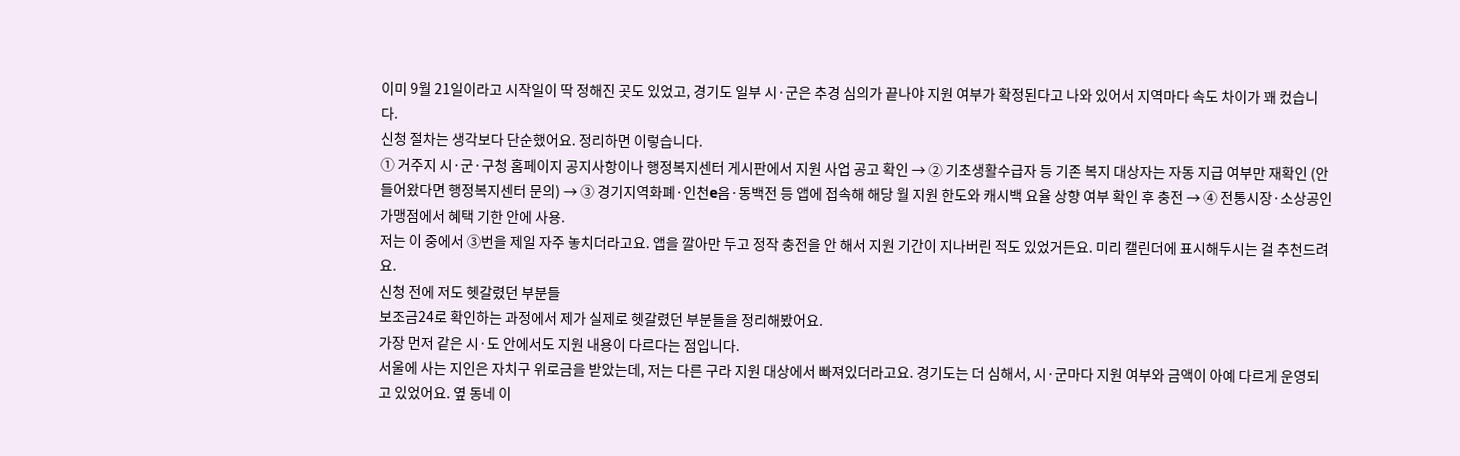이미 9월 21일이라고 시작일이 딱 정해진 곳도 있었고, 경기도 일부 시·군은 추경 심의가 끝나야 지원 여부가 확정된다고 나와 있어서 지역마다 속도 차이가 꽤 컸습니다.
신청 절차는 생각보다 단순했어요. 정리하면 이렇습니다.
① 거주지 시·군·구청 홈페이지 공지사항이나 행정복지센터 게시판에서 지원 사업 공고 확인 → ② 기초생활수급자 등 기존 복지 대상자는 자동 지급 여부만 재확인 (안 들어왔다면 행정복지센터 문의) → ③ 경기지역화폐·인천e음·동백전 등 앱에 접속해 해당 월 지원 한도와 캐시백 요율 상향 여부 확인 후 충전 → ④ 전통시장·소상공인 가맹점에서 혜택 기한 안에 사용.
저는 이 중에서 ③번을 제일 자주 놓치더라고요. 앱을 깔아만 두고 정작 충전을 안 해서 지원 기간이 지나버린 적도 있었거든요. 미리 캘린더에 표시해두시는 걸 추천드려요.
신청 전에 저도 헷갈렸던 부분들
보조금24로 확인하는 과정에서 제가 실제로 헷갈렸던 부분들을 정리해봤어요.
가장 먼저 같은 시·도 안에서도 지원 내용이 다르다는 점입니다.
서울에 사는 지인은 자치구 위로금을 받았는데, 저는 다른 구라 지원 대상에서 빠져있더라고요. 경기도는 더 심해서, 시·군마다 지원 여부와 금액이 아예 다르게 운영되고 있었어요. 옆 동네 이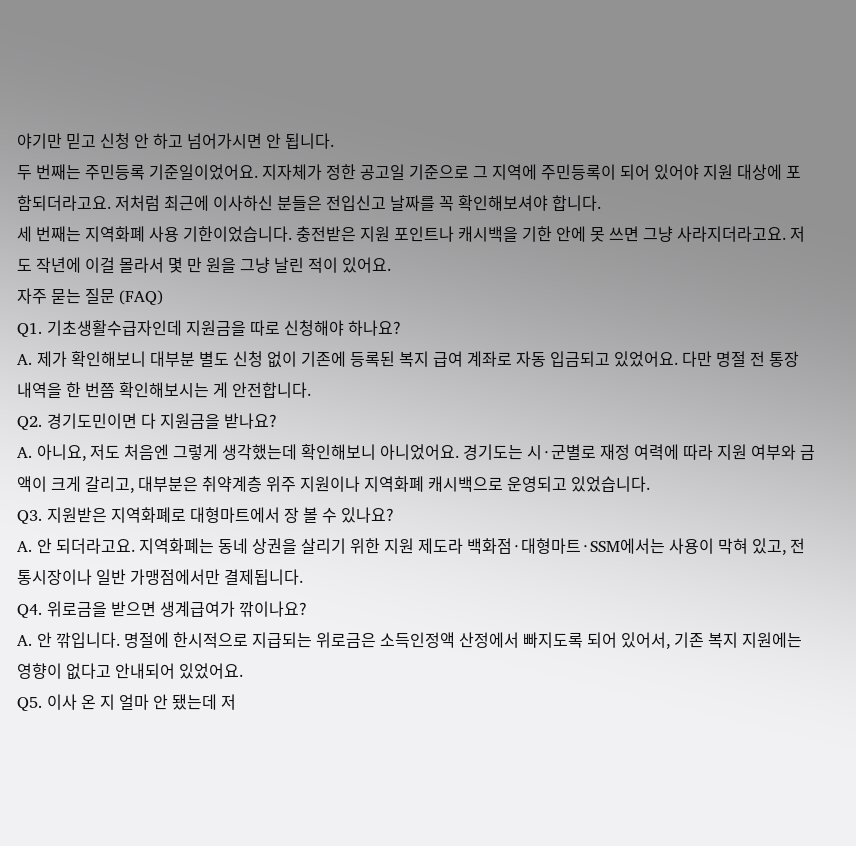야기만 믿고 신청 안 하고 넘어가시면 안 됩니다.
두 번째는 주민등록 기준일이었어요. 지자체가 정한 공고일 기준으로 그 지역에 주민등록이 되어 있어야 지원 대상에 포함되더라고요. 저처럼 최근에 이사하신 분들은 전입신고 날짜를 꼭 확인해보셔야 합니다.
세 번째는 지역화폐 사용 기한이었습니다. 충전받은 지원 포인트나 캐시백을 기한 안에 못 쓰면 그냥 사라지더라고요. 저도 작년에 이걸 몰라서 몇 만 원을 그냥 날린 적이 있어요.
자주 묻는 질문 (FAQ)
Q1. 기초생활수급자인데 지원금을 따로 신청해야 하나요?
A. 제가 확인해보니 대부분 별도 신청 없이 기존에 등록된 복지 급여 계좌로 자동 입금되고 있었어요. 다만 명절 전 통장 내역을 한 번쯤 확인해보시는 게 안전합니다.
Q2. 경기도민이면 다 지원금을 받나요?
A. 아니요, 저도 처음엔 그렇게 생각했는데 확인해보니 아니었어요. 경기도는 시·군별로 재정 여력에 따라 지원 여부와 금액이 크게 갈리고, 대부분은 취약계층 위주 지원이나 지역화폐 캐시백으로 운영되고 있었습니다.
Q3. 지원받은 지역화폐로 대형마트에서 장 볼 수 있나요?
A. 안 되더라고요. 지역화폐는 동네 상권을 살리기 위한 지원 제도라 백화점·대형마트·SSM에서는 사용이 막혀 있고, 전통시장이나 일반 가맹점에서만 결제됩니다.
Q4. 위로금을 받으면 생계급여가 깎이나요?
A. 안 깎입니다. 명절에 한시적으로 지급되는 위로금은 소득인정액 산정에서 빠지도록 되어 있어서, 기존 복지 지원에는 영향이 없다고 안내되어 있었어요.
Q5. 이사 온 지 얼마 안 됐는데 저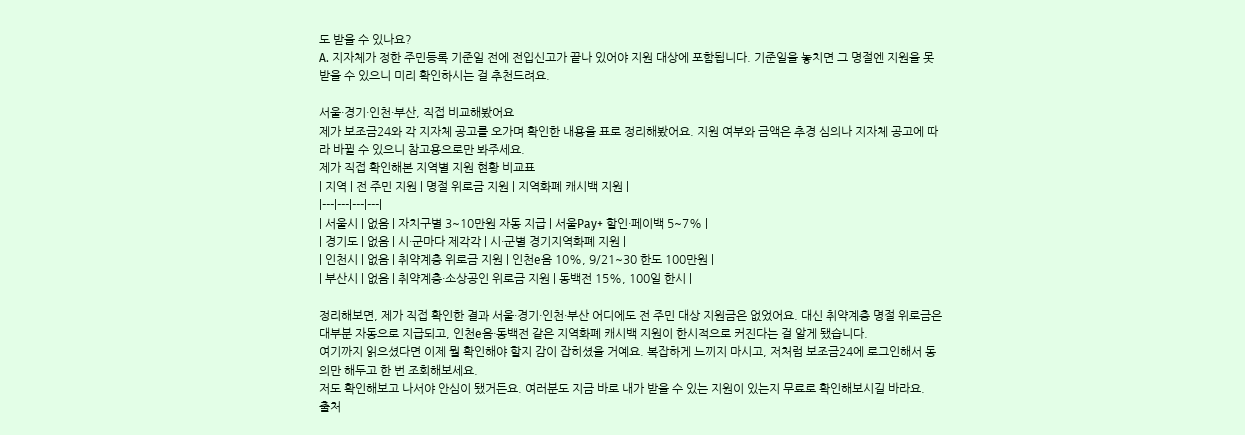도 받을 수 있나요?
A. 지자체가 정한 주민등록 기준일 전에 전입신고가 끝나 있어야 지원 대상에 포함됩니다. 기준일을 놓치면 그 명절엔 지원을 못 받을 수 있으니 미리 확인하시는 걸 추천드려요.

서울·경기·인천·부산, 직접 비교해봤어요
제가 보조금24와 각 지자체 공고를 오가며 확인한 내용을 표로 정리해봤어요. 지원 여부와 금액은 추경 심의나 지자체 공고에 따라 바뀔 수 있으니 참고용으로만 봐주세요.
제가 직접 확인해본 지역별 지원 현황 비교표
| 지역 | 전 주민 지원 | 명절 위로금 지원 | 지역화폐 캐시백 지원 |
|---|---|---|---|
| 서울시 | 없음 | 자치구별 3~10만원 자동 지급 | 서울Pay+ 할인·페이백 5~7% |
| 경기도 | 없음 | 시·군마다 제각각 | 시·군별 경기지역화폐 지원 |
| 인천시 | 없음 | 취약계층 위로금 지원 | 인천e음 10%, 9/21~30 한도 100만원 |
| 부산시 | 없음 | 취약계층·소상공인 위로금 지원 | 동백전 15%, 100일 한시 |

정리해보면, 제가 직접 확인한 결과 서울·경기·인천·부산 어디에도 전 주민 대상 지원금은 없었어요. 대신 취약계층 명절 위로금은 대부분 자동으로 지급되고, 인천e음·동백전 같은 지역화폐 캐시백 지원이 한시적으로 커진다는 걸 알게 됐습니다.
여기까지 읽으셨다면 이제 뭘 확인해야 할지 감이 잡히셨을 거예요. 복잡하게 느끼지 마시고, 저처럼 보조금24에 로그인해서 동의만 해두고 한 번 조회해보세요.
저도 확인해보고 나서야 안심이 됐거든요. 여러분도 지금 바로 내가 받을 수 있는 지원이 있는지 무료로 확인해보시길 바라요.
출처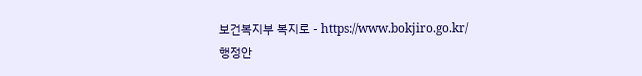보건복지부 복지로 - https://www.bokjiro.go.kr/
행정안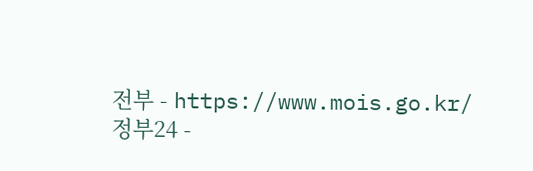전부 - https://www.mois.go.kr/
정부24 -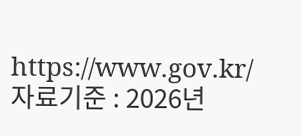https://www.gov.kr/
자료기준 : 2026년